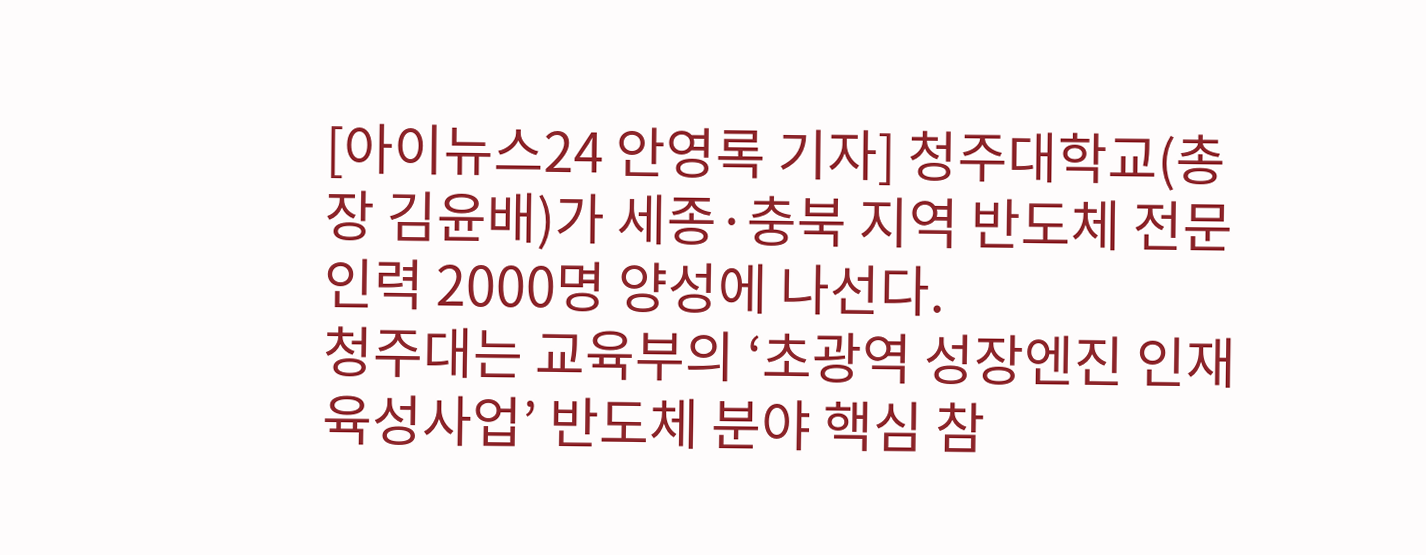[아이뉴스24 안영록 기자] 청주대학교(총장 김윤배)가 세종·충북 지역 반도체 전문인력 2000명 양성에 나선다.
청주대는 교육부의 ‘초광역 성장엔진 인재육성사업’ 반도체 분야 핵심 참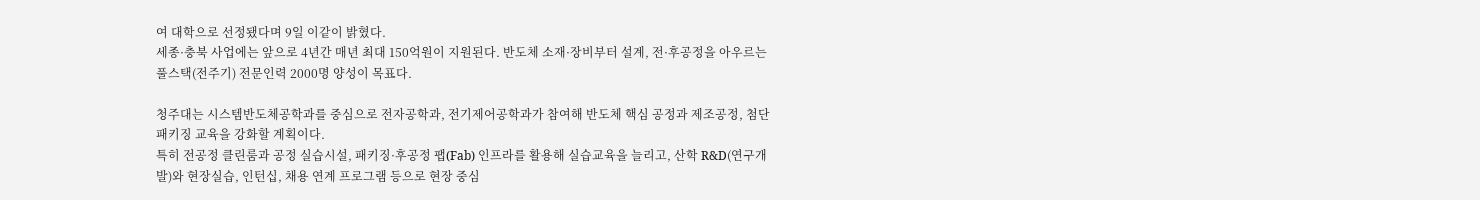여 대학으로 선정됐다며 9일 이같이 밝혔다.
세종·충북 사업에는 앞으로 4년간 매년 최대 150억원이 지원된다. 반도체 소재·장비부터 설계, 전·후공정을 아우르는 풀스택(전주기) 전문인력 2000명 양성이 목표다.

청주대는 시스템반도체공학과를 중심으로 전자공학과, 전기제어공학과가 참여해 반도체 핵심 공정과 제조공정, 첨단 패키징 교육을 강화할 계획이다.
특히 전공정 클린룸과 공정 실습시설, 패키징·후공정 팹(Fab) 인프라를 활용해 실습교육을 늘리고, 산학 R&D(연구개발)와 현장실습, 인턴십, 채용 연계 프로그램 등으로 현장 중심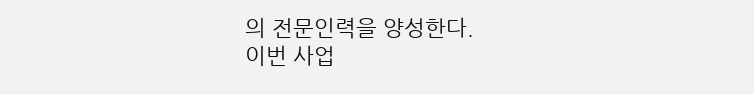의 전문인력을 양성한다.
이번 사업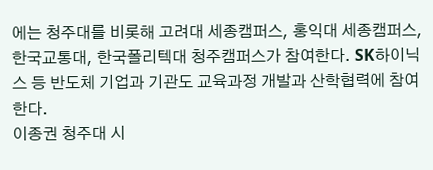에는 청주대를 비롯해 고려대 세종캠퍼스, 홍익대 세종캠퍼스, 한국교통대, 한국폴리텍대 청주캠퍼스가 참여한다. SK하이닉스 등 반도체 기업과 기관도 교육과정 개발과 산학협력에 참여한다.
이종권 청주대 시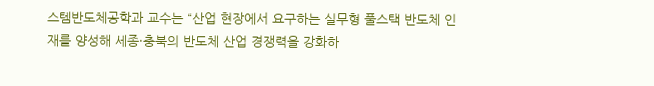스템반도체공학과 교수는 “산업 현장에서 요구하는 실무형 풀스택 반도체 인재를 양성해 세종·충북의 반도체 산업 경쟁력을 강화하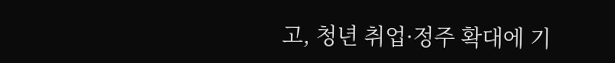고, 청년 취업·정주 확대에 기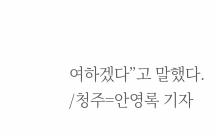여하겠다”고 말했다.
/청주=안영록 기자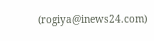(rogiya@inews24.com)